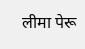लीमा पेरू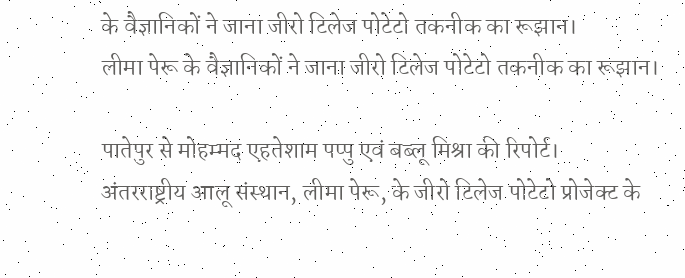के वैज्ञानिकों ने जाना जीरो टिलेज पोटेटो तकनीक का रूझान।
लीमा पेरू के वैज्ञानिकों ने जाना जीरो टिलेज पोटेटो तकनीक का रूझान।

पातेपुर से मोहम्मद एहतेशाम पप्पु एवं बब्लू मिश्रा की रिपोर्ट।
अंतरराष्ट्रीय आलू संस्थान, लीमा पेरू, के जीरो टिलेज पोटेटो प्रोजेक्ट के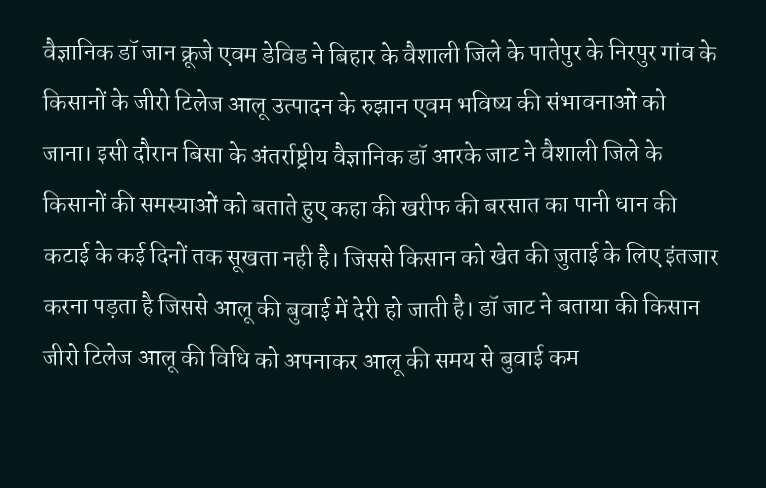वैज्ञानिक डॉ जान क्रूजे एवम डेविड ने बिहार के वैशाली जिले के पातेपुर के निरपुर गांव के किसानों के जीरो टिलेज आलू उत्पादन के रुझान एवम भविष्य की संभावनाओं को जाना। इसी दौरान बिसा के अंतर्राष्ट्रीय वैज्ञानिक डॉ आरके जाट ने वैशाली जिले के किसानों की समस्याओं को बताते हुए कहा की खरीफ की बरसात का पानी धान की कटाई के कई दिनों तक सूखता नही है। जिससे किसान को खेत की जुताई के लिए इंतजार करना पड़ता है जिससे आलू की बुवाई में देरी हो जाती है। डॉ जाट ने बताया की किसान जीरो टिलेज आलू की विधि को अपनाकर आलू की समय से बुवाई कम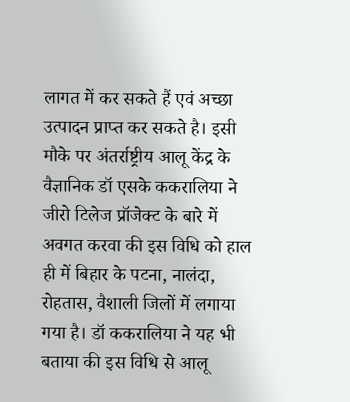लागत में कर सकते हैं एवं अच्छा उत्पादन प्राप्त कर सकते है। इसी मौके पर अंतर्राष्ट्रीय आलू केंद्र के वैज्ञानिक डॉ एसके ककरालिया ने जीरो टिलेज प्रॉजेक्ट के बारे में अवगत करवा की इस विधि को हाल ही में बिहार के पटना, नालंदा, रोहतास, वैशाली जिलों में लगाया गया है। डॉ ककरालिया ने यह भी बताया की इस विधि से आलू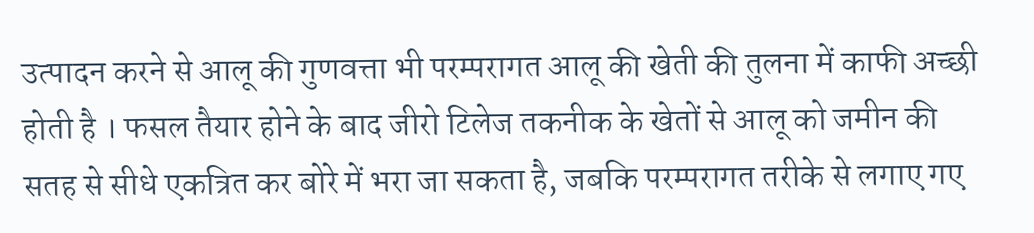उत्पादन करने से आलू की गुणवत्ता भी परम्परागत आलू की खेती की तुलना में काफी अच्छी होती है । फसल तैयार होने के बाद जीरो टिलेज तकनीक के खेतों से आलू को जमीन की सतह से सीधे एकत्रित कर बोरे में भरा जा सकता है, जबकि परम्परागत तरीके से लगाए गए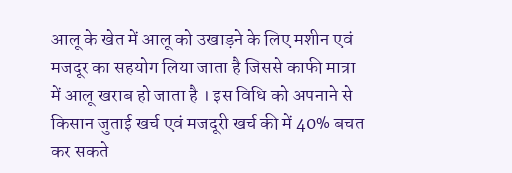आलू के खेत में आलू को उखाड़ने के लिए मशीन एवं मजदूर का सहयोग लिया जाता है जिससे काफी मात्रा में आलू खराब हो जाता है । इस विधि को अपनाने से किसान जुताई खर्च एवं मजदूरी खर्च की में 40% बचत कर सकते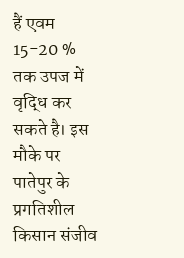हैं एवम 15-20 % तक उपज में वृद्धि कर सकते है। इस मौके पर पातेपुर के प्रगतिशील किसान संजीव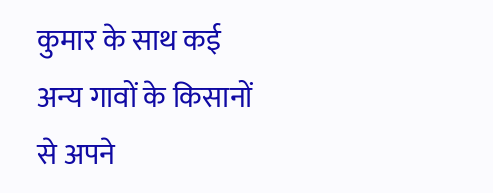कुमार के साथ कई अन्य गावों के किसानों से अपने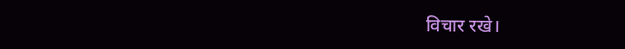विचार रखे।